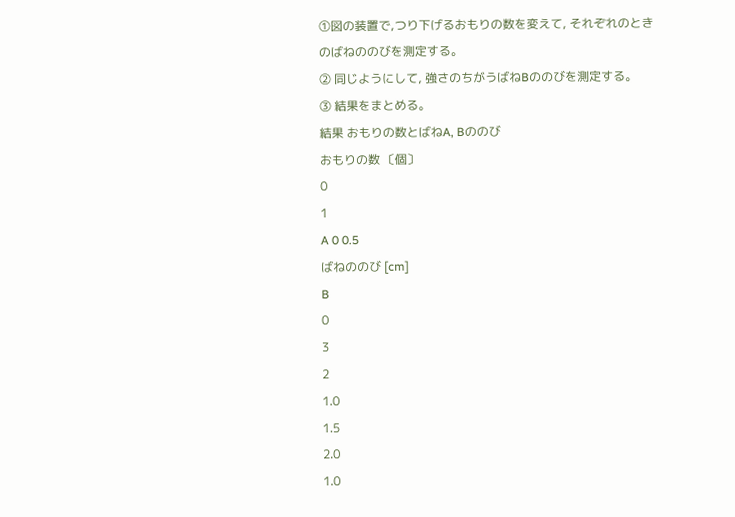①図の装置で,つり下げるおもりの数を変えて, それぞれのとき
のばねののびを測定する。
② 同じようにして, 強さのちがうばねBののびを測定する。
③ 結果をまとめる。
結果 おもりの数とばねA, Bののび
おもりの数 〔個〕
0
1
A 0 0.5
ばねののび [cm]
B
0
3
2
1.0
1.5
2.0
1.0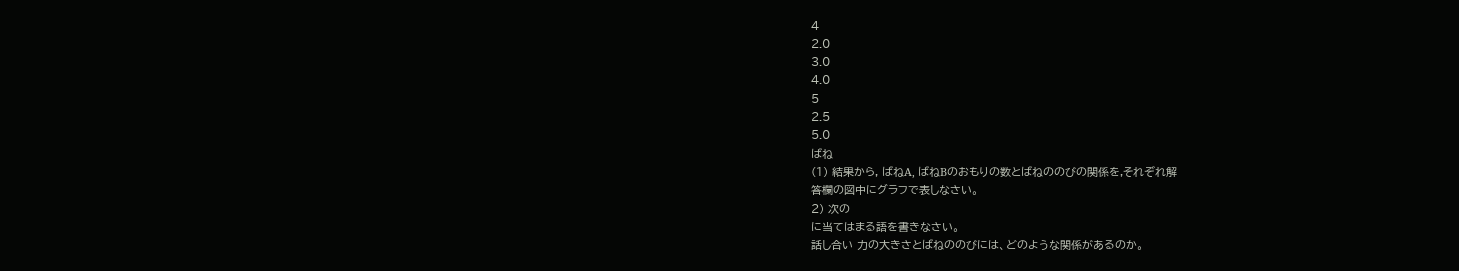4
2.0
3.0
4.0
5
2.5
5.0
ばね
(1) 結果から, ばねA, ばねBのおもりの数とばねののびの関係を,それぞれ解
答欄の図中にグラフで表しなさい。
2) 次の
に当てはまる語を書きなさい。
話し合い 力の大きさとばねののびには、どのような関係があるのか。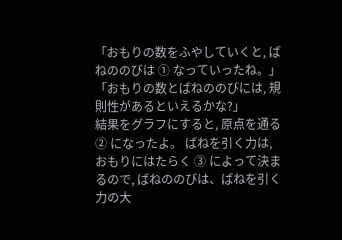「おもりの数をふやしていくと, ばねののびは ① なっていったね。」
「おもりの数とばねののびには, 規則性があるといえるかな?」
結果をグラフにすると, 原点を通る ② になったよ。 ばねを引く力は,
おもりにはたらく ③ によって決まるので, ばねののびは、ばねを引く
力の大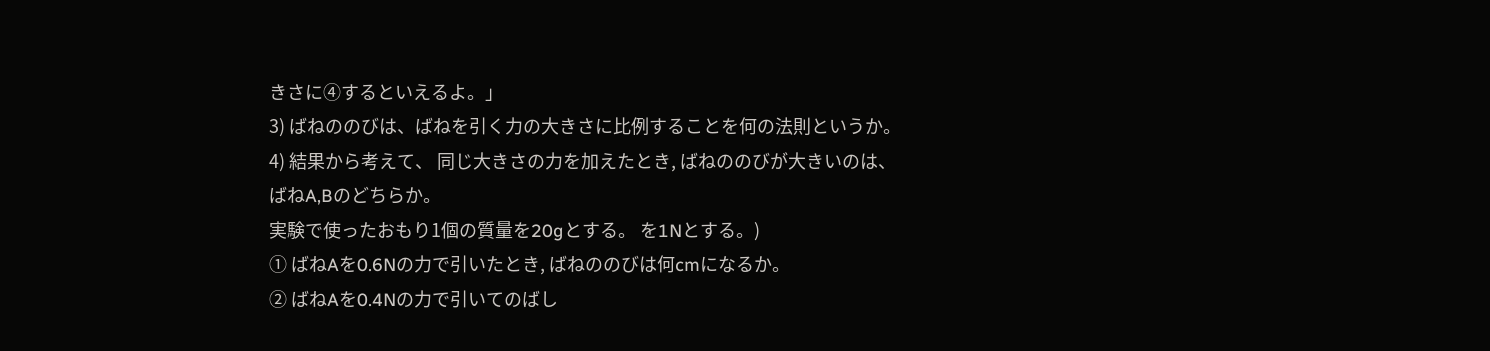きさに④するといえるよ。」
3) ばねののびは、ばねを引く力の大きさに比例することを何の法則というか。
4) 結果から考えて、 同じ大きさの力を加えたとき, ばねののびが大きいのは、
ばねA,Bのどちらか。
実験で使ったおもり1個の質量を20gとする。 を1Nとする。)
① ばねAを0.6Nの力で引いたとき, ばねののびは何cmになるか。
② ばねAを0.4Nの力で引いてのばし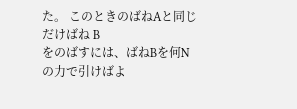た。 このときのばねAと同じだけばね B
をのばすには、ばねBを何Nの力で引けばよ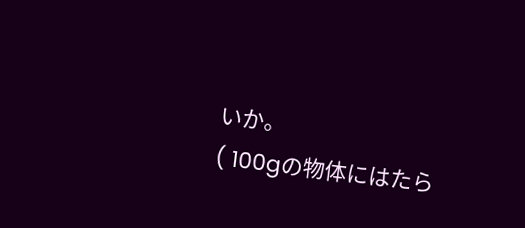いか。
( 100gの物体にはたら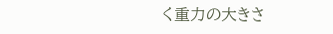く重力の大きさ